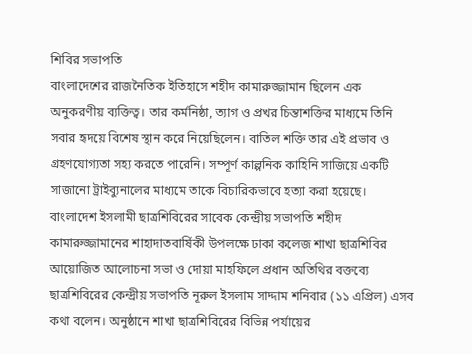শিবির সভাপতি
বাংলাদেশের রাজনৈতিক ইতিহাসে শহীদ কামারুজ্জামান ছিলেন এক অনুকরণীয় ব্যক্তিত্ব। তার কর্মনিষ্ঠা, ত্যাগ ও প্রখর চিন্তাশক্তির মাধ্যমে তিনি সবার হৃদয়ে বিশেষ স্থান করে নিয়েছিলেন। বাতিল শক্তি তার এই প্রভাব ও গ্রহণযোগ্যতা সহ্য করতে পারেনি। সম্পূর্ণ কাল্পনিক কাহিনি সাজিয়ে একটি সাজানো ট্রাইব্যুনালের মাধ্যমে তাকে বিচারিকভাবে হত্যা করা হয়েছে।
বাংলাদেশ ইসলামী ছাত্রশিবিরের সাবেক কেন্দ্রীয় সভাপতি শহীদ কামারুজ্জামানের শাহাদাতবার্ষিকী উপলক্ষে ঢাকা কলেজ শাখা ছাত্রশিবির আয়োজিত আলোচনা সভা ও দোয়া মাহফিলে প্রধান অতিথির বক্তব্যে ছাত্রশিবিরের কেন্দ্রীয় সভাপতি নূরুল ইসলাম সাদ্দাম শনিবার (১১ এপ্রিল) এসব কথা বলেন। অনুষ্ঠানে শাখা ছাত্রশিবিরের বিভিন্ন পর্যায়ের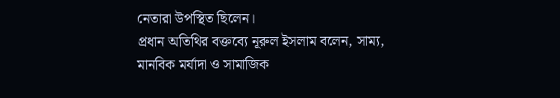নেতারা উপস্থিত ছিলেন।
প্রধান অতিথির বক্তব্যে নূরুল ইসলাম বলেন, সাম্য, মানবিক মর্যাদা ও সামাজিক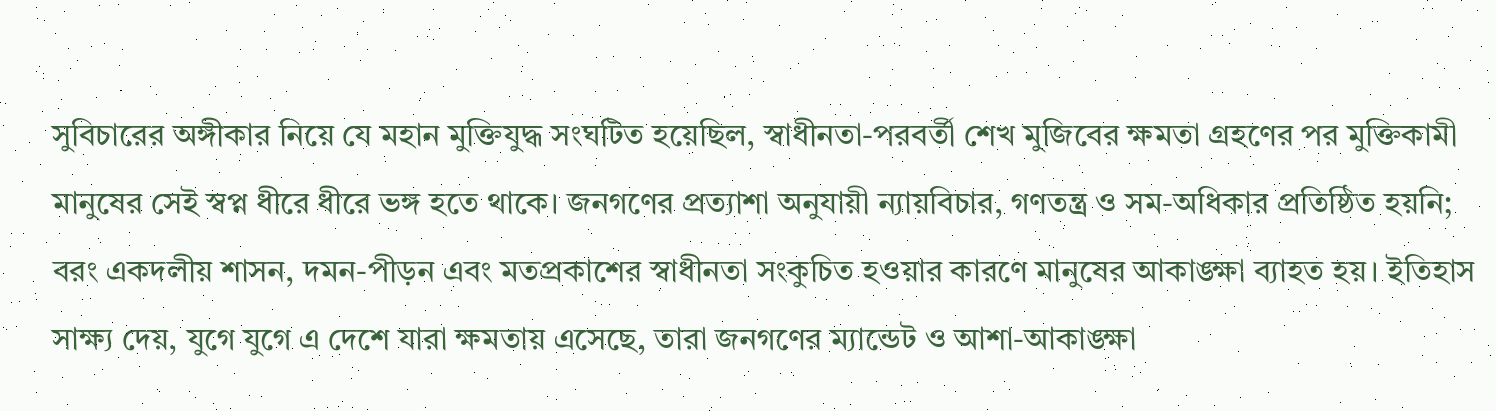সুবিচারের অঙ্গীকার নিয়ে যে মহান মুক্তিযুদ্ধ সংঘটিত হয়েছিল, স্বাধীনতা-পরবর্তী শেখ মুজিবের ক্ষমতা গ্রহণের পর মুক্তিকামী মানুষের সেই স্বপ্ন ধীরে ধীরে ভঙ্গ হতে থাকে। জনগণের প্রত্যাশা অনুযায়ী ন্যায়বিচার, গণতন্ত্র ও সম-অধিকার প্রতিষ্ঠিত হয়নি; বরং একদলীয় শাসন, দমন-পীড়ন এবং মতপ্রকাশের স্বাধীনতা সংকুচিত হওয়ার কারণে মানুষের আকাঙ্ক্ষা ব্যাহত হয়। ইতিহাস সাক্ষ্য দেয়, যুগে যুগে এ দেশে যারা ক্ষমতায় এসেছে, তারা জনগণের ম্যান্ডেট ও আশা-আকাঙ্ক্ষা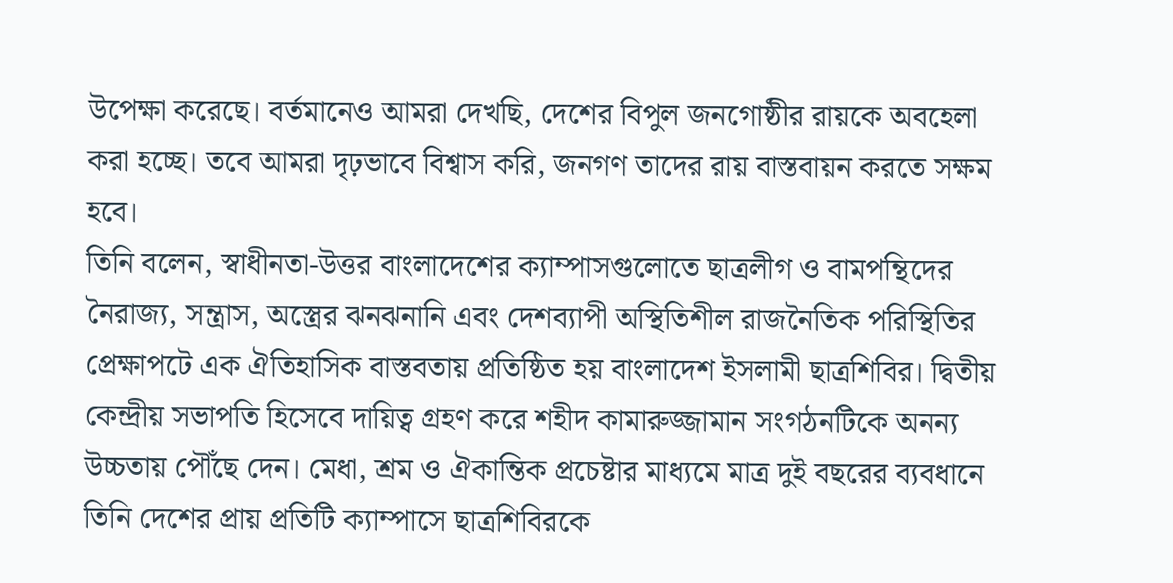উপেক্ষা করেছে। বর্তমানেও আমরা দেখছি, দেশের বিপুল জনগোষ্ঠীর রায়কে অবহেলা করা হচ্ছে। তবে আমরা দৃঢ়ভাবে বিশ্বাস করি, জনগণ তাদের রায় বাস্তবায়ন করতে সক্ষম হবে।
তিনি বলেন, স্বাধীনতা-উত্তর বাংলাদেশের ক্যাম্পাসগুলোতে ছাত্রলীগ ও বামপন্থিদের নৈরাজ্য, সন্ত্রাস, অস্ত্রের ঝনঝনানি এবং দেশব্যাপী অস্থিতিশীল রাজনৈতিক পরিস্থিতির প্রেক্ষাপটে এক ঐতিহাসিক বাস্তবতায় প্রতিষ্ঠিত হয় বাংলাদেশ ইসলামী ছাত্রশিবির। দ্বিতীয় কেন্দ্রীয় সভাপতি হিসেবে দায়িত্ব গ্রহণ করে শহীদ কামারুজ্জামান সংগঠনটিকে অনন্য উচ্চতায় পৌঁছে দেন। মেধা, শ্রম ও ঐকান্তিক প্রচেষ্টার মাধ্যমে মাত্র দুই বছরের ব্যবধানে তিনি দেশের প্রায় প্রতিটি ক্যাম্পাসে ছাত্রশিবিরকে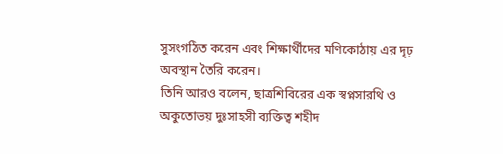সুসংগঠিত করেন এবং শিক্ষার্থীদের মণিকোঠায় এর দৃঢ় অবস্থান তৈরি করেন।
তিনি আরও বলেন, ছাত্রশিবিরের এক স্বপ্নসারথি ও অকুতোভয় দুঃসাহসী ব্যক্তিত্ব শহীদ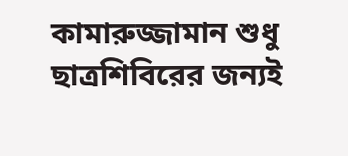কামারুজ্জামান শুধু ছাত্রশিবিরের জন্যই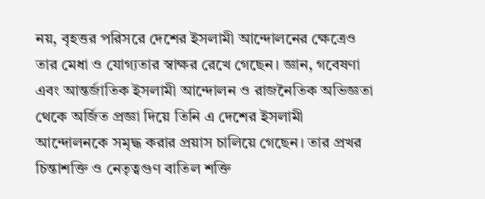নয়, বৃহত্তর পরিসরে দেশের ইসলামী আন্দোলনের ক্ষেত্রেও তার মেধা ও যোগ্যতার স্বাক্ষর রেখে গেছেন। জ্ঞান, গবেষণা এবং আন্তর্জাতিক ইসলামী আন্দোলন ও রাজনৈতিক অভিজ্ঞতা থেকে অর্জিত প্রজ্ঞা দিয়ে তিনি এ দেশের ইসলামী আন্দোলনকে সমৃদ্ধ করার প্রয়াস চালিয়ে গেছেন। তার প্রখর চিন্তাশক্তি ও নেতৃত্বগুণ বাতিল শক্তি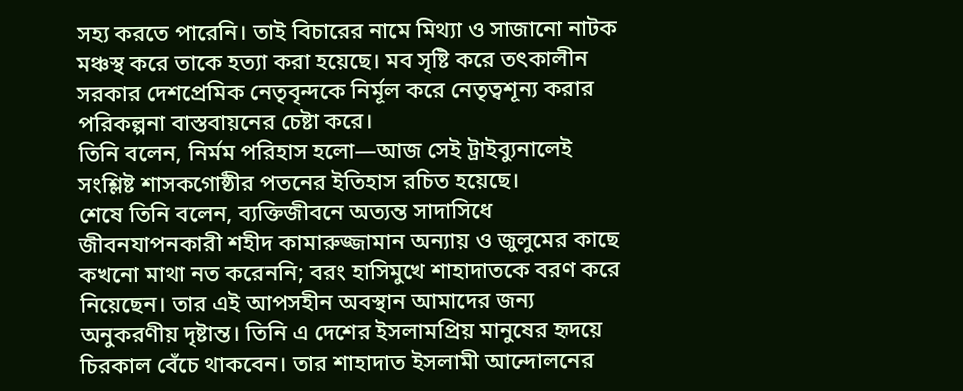সহ্য করতে পারেনি। তাই বিচারের নামে মিথ্যা ও সাজানো নাটক মঞ্চস্থ করে তাকে হত্যা করা হয়েছে। মব সৃষ্টি করে তৎকালীন সরকার দেশপ্রেমিক নেতৃবৃন্দকে নির্মূল করে নেতৃত্বশূন্য করার পরিকল্পনা বাস্তবায়নের চেষ্টা করে।
তিনি বলেন, নির্মম পরিহাস হলো—আজ সেই ট্রাইব্যুনালেই সংশ্লিষ্ট শাসকগোষ্ঠীর পতনের ইতিহাস রচিত হয়েছে।
শেষে তিনি বলেন, ব্যক্তিজীবনে অত্যন্ত সাদাসিধে জীবনযাপনকারী শহীদ কামারুজ্জামান অন্যায় ও জুলুমের কাছে কখনো মাথা নত করেননি; বরং হাসিমুখে শাহাদাতকে বরণ করে নিয়েছেন। তার এই আপসহীন অবস্থান আমাদের জন্য অনুকরণীয় দৃষ্টান্ত। তিনি এ দেশের ইসলামপ্রিয় মানুষের হৃদয়ে চিরকাল বেঁচে থাকবেন। তার শাহাদাত ইসলামী আন্দোলনের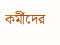কর্মীদের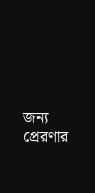জন্য প্রেরণার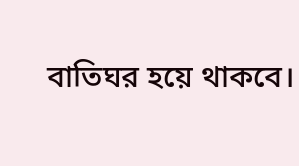বাতিঘর হয়ে থাকবে।